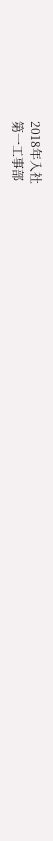2018年入社
第一工事部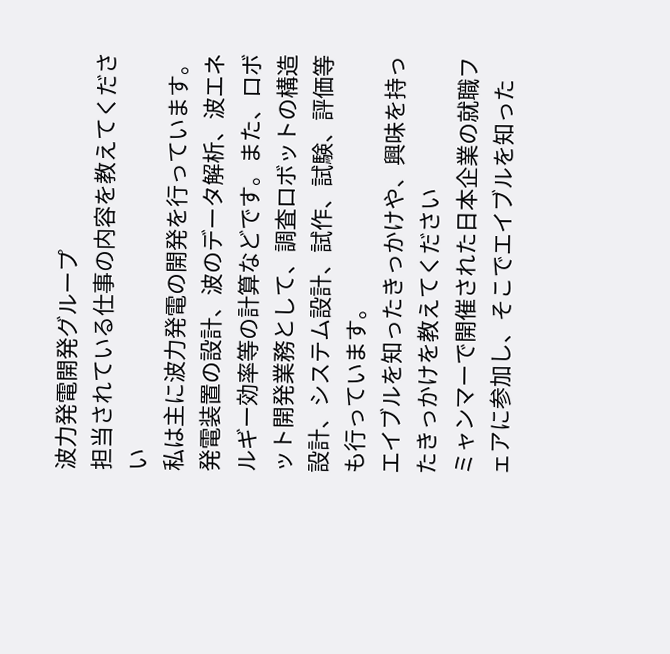波力発電開発グループ
担当されている仕事の内容を教えてください
私は主に波力発電の開発を行っています。
発電装置の設計、波のデータ解析、波エネルギー効率等の計算などです。また、ロボット開発業務として、調査ロボットの構造設計、システム設計、試作、試験、評価等も行っています。
エイブルを知ったきっかけや、興味を持ったきっかけを教えてください
ミャンマーで開催された日本企業の就職フェアに参加し、そこでエイブルを知った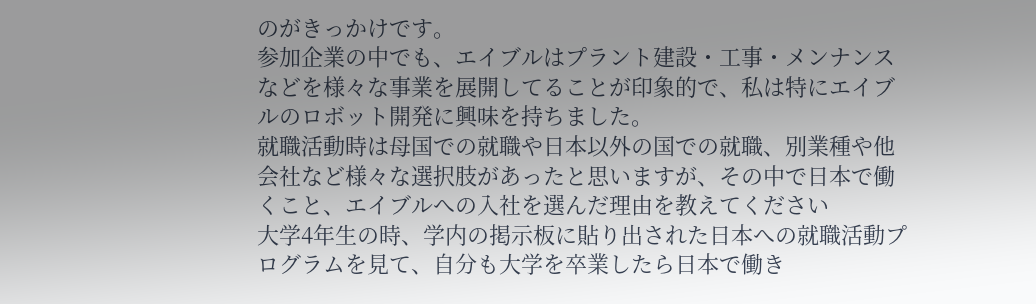のがきっかけです。
参加企業の中でも、エイブルはプラント建設・工事・メンナンスなどを様々な事業を展開してることが印象的で、私は特にエイブルのロボット開発に興味を持ちました。
就職活動時は母国での就職や日本以外の国での就職、別業種や他会社など様々な選択肢があったと思いますが、その中で日本で働くこと、エイブルへの入社を選んだ理由を教えてください
大学4年生の時、学内の掲示板に貼り出された日本への就職活動プログラムを見て、自分も大学を卒業したら日本で働き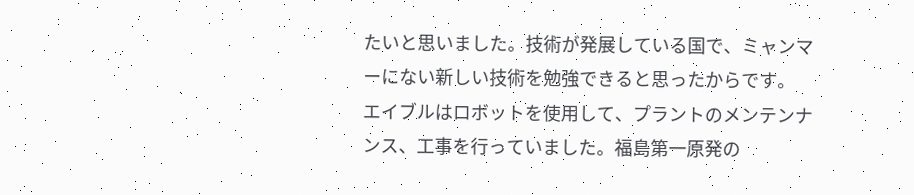たいと思いました。技術が発展している国で、ミャンマーにない新しい技術を勉強できると思ったからです。
エイブルはロボットを使用して、プラントのメンテンナンス、工事を行っていました。福島第一原発の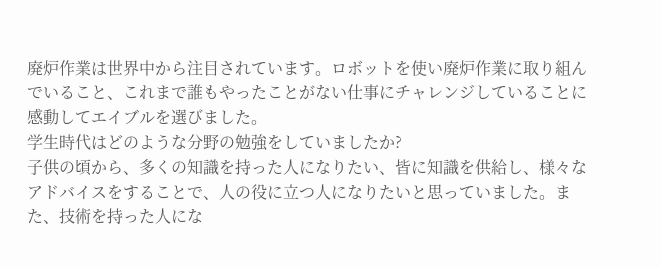廃炉作業は世界中から注目されています。ロボットを使い廃炉作業に取り組んでいること、これまで誰もやったことがない仕事にチャレンジしていることに感動してエイブルを選びました。
学生時代はどのような分野の勉強をしていましたか?
子供の頃から、多くの知識を持った人になりたい、皆に知識を供給し、様々なアドバイスをすることで、人の役に立つ人になりたいと思っていました。また、技術を持った人にな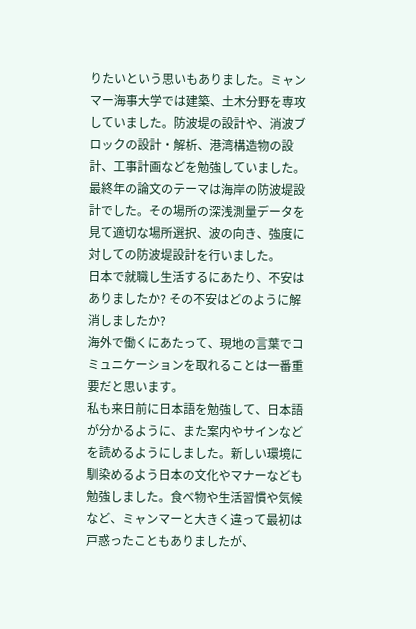りたいという思いもありました。ミャンマー海事大学では建築、土木分野を専攻していました。防波堤の設計や、消波ブロックの設計・解析、港湾構造物の設計、工事計画などを勉強していました。
最終年の論文のテーマは海岸の防波堤設計でした。その場所の深浅測量データを見て適切な場所選択、波の向き、強度に対しての防波堤設計を行いました。
日本で就職し生活するにあたり、不安はありましたか? その不安はどのように解消しましたか?
海外で働くにあたって、現地の言葉でコミュニケーションを取れることは一番重要だと思います。
私も来日前に日本語を勉強して、日本語が分かるように、また案内やサインなどを読めるようにしました。新しい環境に馴染めるよう日本の文化やマナーなども勉強しました。食べ物や生活習慣や気候など、ミャンマーと大きく違って最初は戸惑ったこともありましたが、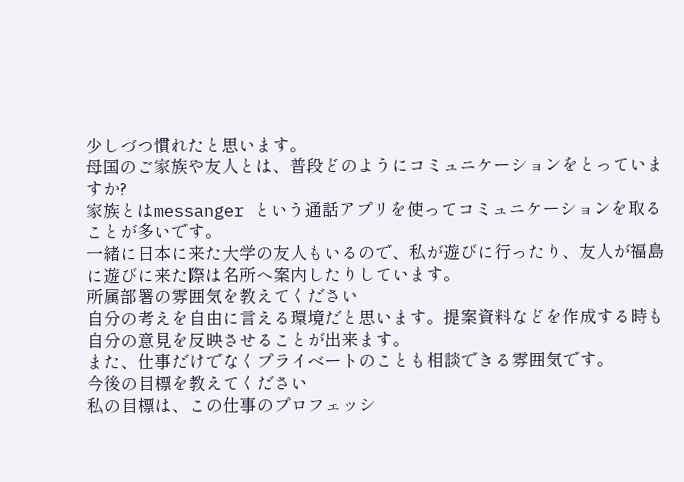少しづつ慣れたと思います。
母国のご家族や友人とは、普段どのようにコミュニケーションをとっていますか?
家族とはmessanger という通話アプリを使ってコミュニケーションを取ることが多いです。
一緒に日本に来た大学の友人もいるので、私が遊びに行ったり、友人が福島に遊びに来た際は名所へ案内したりしています。
所属部署の雰囲気を教えてください
自分の考えを自由に言える環境だと思います。提案資料などを作成する時も自分の意見を反映させることが出来ます。
また、仕事だけでなくプライベートのことも相談できる雰囲気です。
今後の目標を教えてください
私の目標は、この仕事のプロフェッシ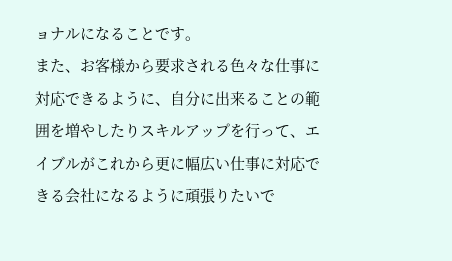ョナルになることです。
また、お客様から要求される色々な仕事に対応できるように、自分に出来ることの範囲を増やしたりスキルアップを行って、エイブルがこれから更に幅広い仕事に対応できる会社になるように頑張りたいで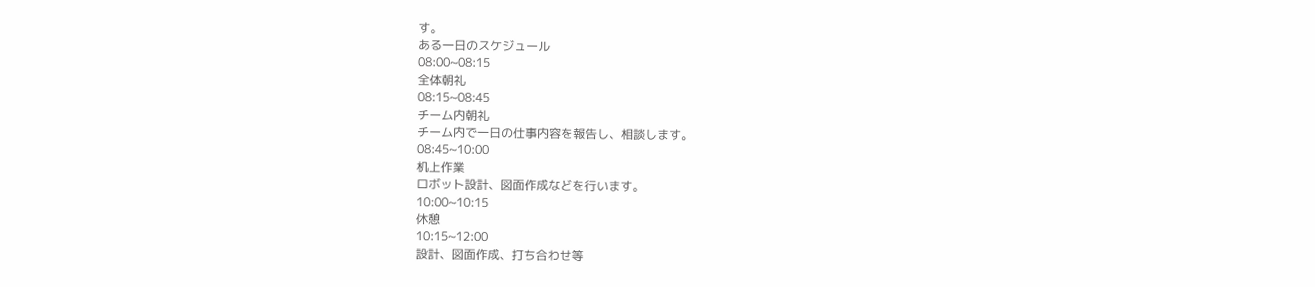す。
ある一日のスケジュール
08:00~08:15
全体朝礼
08:15~08:45
チーム内朝礼
チーム内で一日の仕事内容を報告し、相談します。
08:45~10:00
机上作業
ロボット設計、図面作成などを行います。
10:00~10:15
休憩
10:15~12:00
設計、図面作成、打ち合わせ等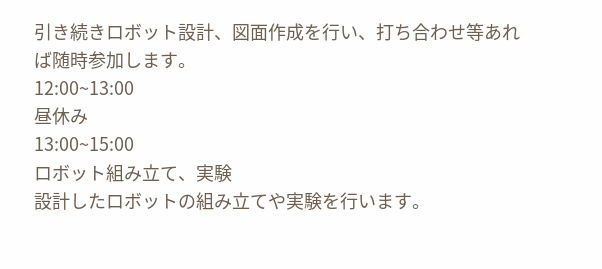引き続きロボット設計、図面作成を行い、打ち合わせ等あれば随時参加します。
12:00~13:00
昼休み
13:00~15:00
ロボット組み立て、実験
設計したロボットの組み立てや実験を行います。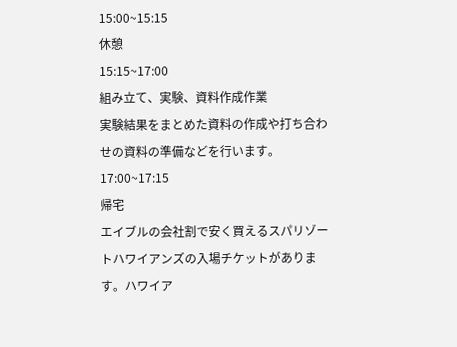15:00~15:15
休憩
15:15~17:00
組み立て、実験、資料作成作業
実験結果をまとめた資料の作成や打ち合わせの資料の準備などを行います。
17:00~17:15
帰宅
エイブルの会社割で安く買えるスパリゾートハワイアンズの入場チケットがあります。ハワイア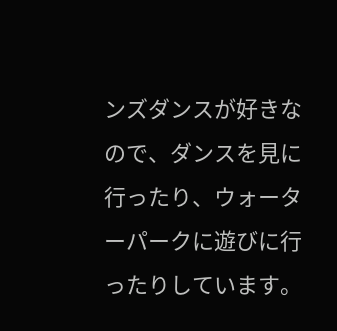ンズダンスが好きなので、ダンスを見に行ったり、ウォーターパークに遊びに行ったりしています。